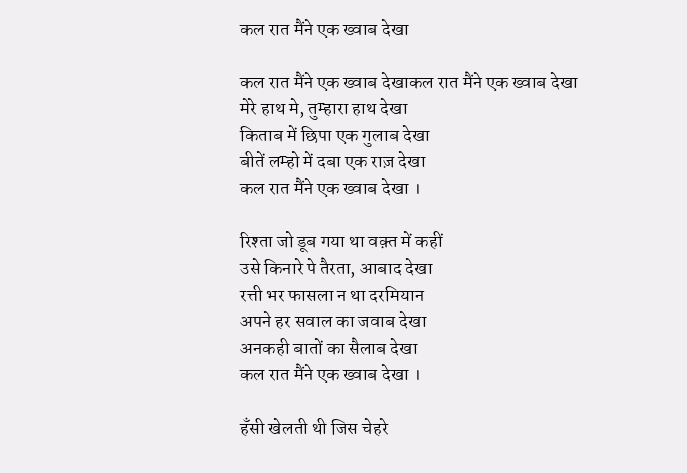कल रात मैंने एक ख्वाब देखा

कल रात मैंने एक ख्वाब देखाकल रात मैंने एक ख्वाब देखा
मेरे हाथ मे, तुम्हारा हाथ देखा
किताब में छिपा एक गुलाब देखा
बीतें लम्हो में दबा एक राज़ देखा
कल रात मैंने एक ख्वाब देखा ।

रिश्ता जो डूब गया था वक़्त में कहीं
उसे किनारे पे तैरता, आबाद देखा
रत्ती भर फासला न था दरमियान
अपने हर सवाल का जवाब देखा
अनकही बातों का सैलाब देखा
कल रात मैंने एक ख्वाब देखा ।

हँसी खेलती थी जिस चेहरे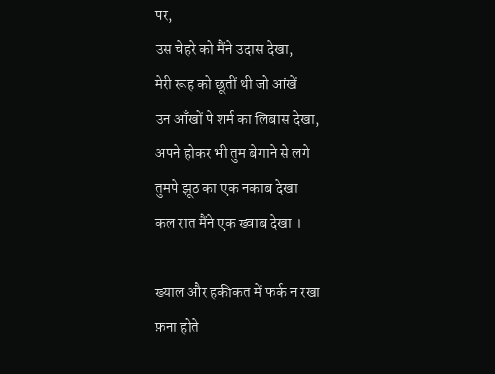पर,
उस चेहरे को मैंने उदास देखा,
मेरी रूह को छूतीं थी जो आंखें
उन आँखों पे शर्म का लिबास देखा,
अपने होकर भी तुम बेगाने से लगे
तुमपे झूठ का एक नकाब देखा
कल रात मैंने एक ख्वाब देखा ।

ख्याल और हकीकत में फर्क न रखा
फ़ना होते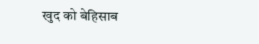खुद को बेहिसाब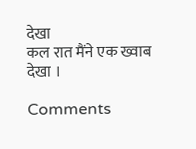देखा
कल रात मैंने एक ख्वाब देखा ।

Comments